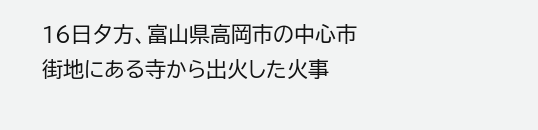16日夕方、富山県高岡市の中心市街地にある寺から出火した火事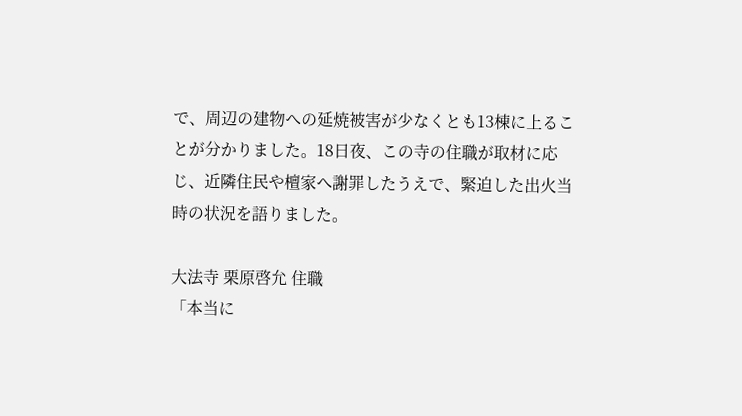で、周辺の建物への延焼被害が少なくとも13棟に上ることが分かりました。18日夜、この寺の住職が取材に応じ、近隣住民や檀家へ謝罪したうえで、緊迫した出火当時の状況を語りました。

大法寺 栗原啓允 住職
「本当に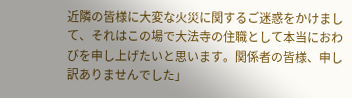近隣の皆様に大変な火災に関するご迷惑をかけまして、それはこの場で大法寺の住職として本当におわびを申し上げたいと思います。関係者の皆様、申し訳ありませんでした」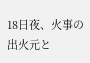18日夜、火事の出火元と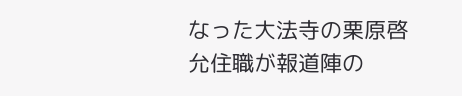なった大法寺の栗原啓允住職が報道陣の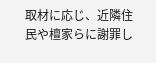取材に応じ、近隣住民や檀家らに謝罪し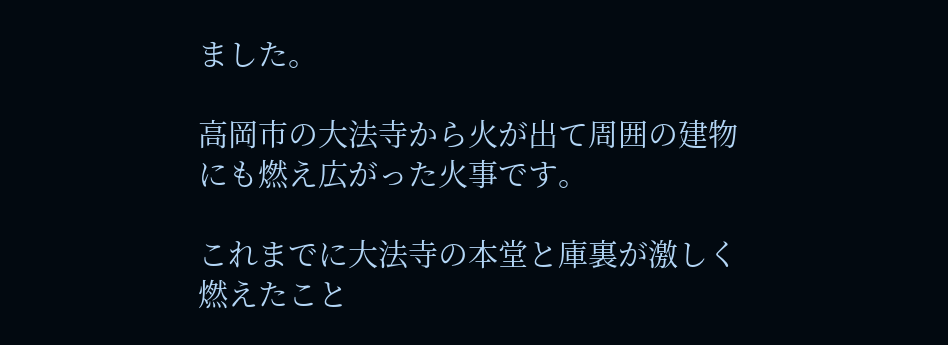ました。

高岡市の大法寺から火が出て周囲の建物にも燃え広がった火事です。

これまでに大法寺の本堂と庫裏が激しく燃えたこと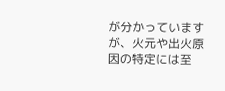が分かっていますが、火元や出火原因の特定には至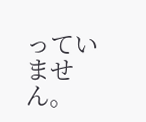っていません。